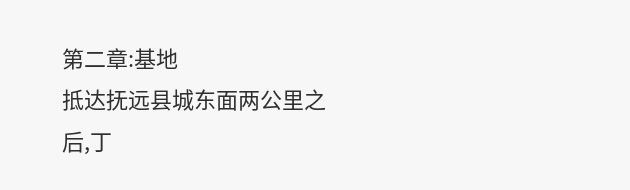第二章:基地
抵达抚远县城东面两公里之后,丁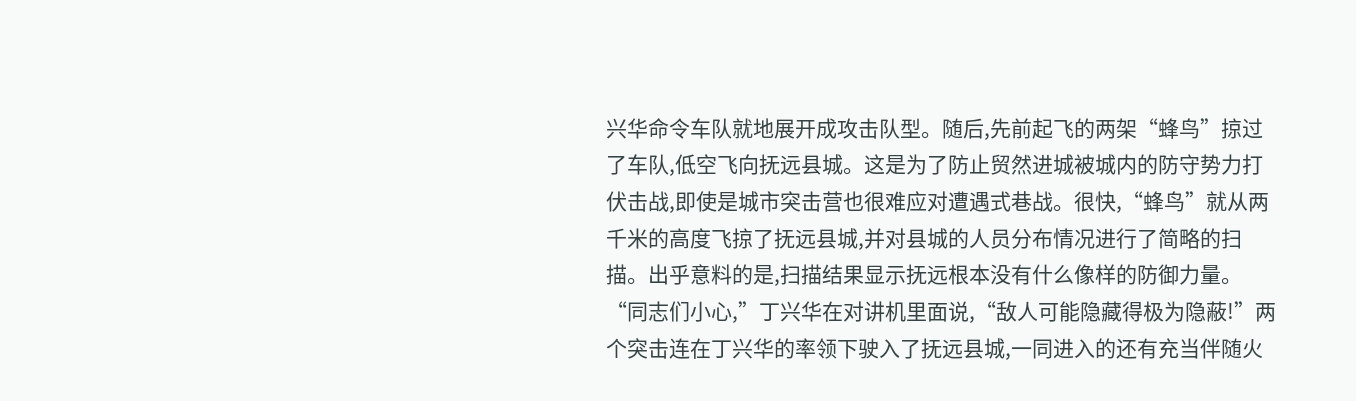兴华命令车队就地展开成攻击队型。随后,先前起飞的两架“蜂鸟”掠过了车队,低空飞向抚远县城。这是为了防止贸然进城被城内的防守势力打伏击战,即使是城市突击营也很难应对遭遇式巷战。很快,“蜂鸟”就从两千米的高度飞掠了抚远县城,并对县城的人员分布情况进行了简略的扫描。出乎意料的是,扫描结果显示抚远根本没有什么像样的防御力量。“同志们小心,”丁兴华在对讲机里面说,“敌人可能隐藏得极为隐蔽!”两个突击连在丁兴华的率领下驶入了抚远县城,一同进入的还有充当伴随火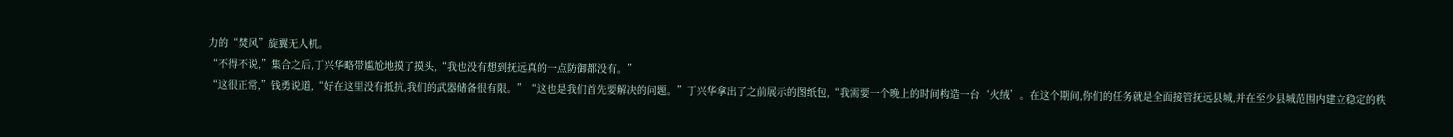力的“焚风”旋翼无人机。
“不得不说,”集合之后,丁兴华略带尴尬地摸了摸头,“我也没有想到抚远真的一点防御都没有。”
“这很正常,”钱勇说道,“好在这里没有抵抗,我们的武器储备很有限。”“这也是我们首先要解决的问题。”丁兴华拿出了之前展示的图纸包,“我需要一个晚上的时间构造一台‘火绒’。在这个期间,你们的任务就是全面接管抚远县城,并在至少县城范围内建立稳定的秩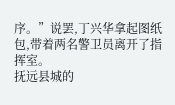序。”说罢,丁兴华拿起图纸包,带着两名警卫员离开了指挥室。
抚远县城的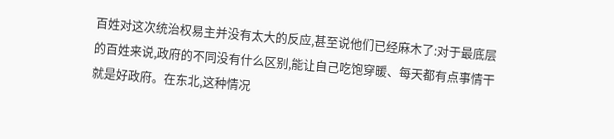百姓对这次统治权易主并没有太大的反应,甚至说他们已经麻木了:对于最底层的百姓来说,政府的不同没有什么区别,能让自己吃饱穿暖、每天都有点事情干就是好政府。在东北,这种情况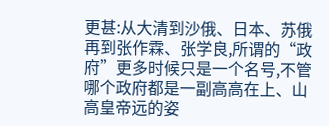更甚:从大清到沙俄、日本、苏俄再到张作霖、张学良,所谓的“政府”更多时候只是一个名号,不管哪个政府都是一副高高在上、山高皇帝远的姿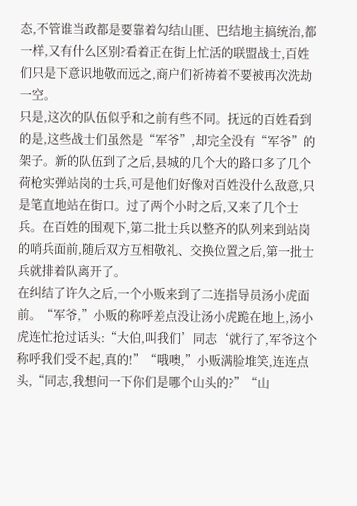态,不管谁当政都是要靠着勾结山匪、巴结地主搞统治,都一样,又有什么区别?看着正在街上忙活的联盟战士,百姓们只是下意识地敬而远之,商户们祈祷着不要被再次洗劫一空。
只是,这次的队伍似乎和之前有些不同。抚远的百姓看到的是,这些战士们虽然是“军爷”,却完全没有“军爷”的架子。新的队伍到了之后,县城的几个大的路口多了几个荷枪实弹站岗的士兵,可是他们好像对百姓没什么敌意,只是笔直地站在街口。过了两个小时之后,又来了几个士兵。在百姓的围观下,第二批士兵以整齐的队列来到站岗的哨兵面前,随后双方互相敬礼、交换位置之后,第一批士兵就排着队离开了。
在纠结了许久之后,一个小贩来到了二连指导员汤小虎面前。“军爷,”小贩的称呼差点没让汤小虎跪在地上,汤小虎连忙抢过话头:“大伯,叫我们’同志‘就行了,军爷这个称呼我们受不起,真的!”“哦噢,”小贩满脸堆笑,连连点头,“同志,我想问一下你们是哪个山头的?”“山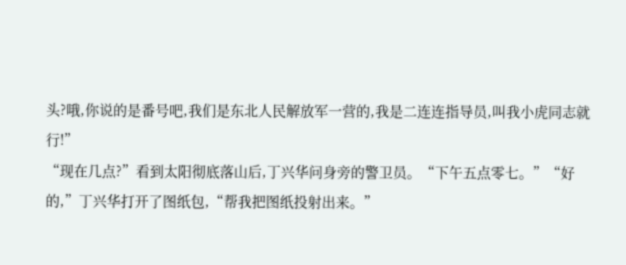头?哦,你说的是番号吧,我们是东北人民解放军一营的,我是二连连指导员,叫我小虎同志就行!”
“现在几点?”看到太阳彻底落山后,丁兴华问身旁的警卫员。“下午五点零七。”“好的,”丁兴华打开了图纸包,“帮我把图纸投射出来。”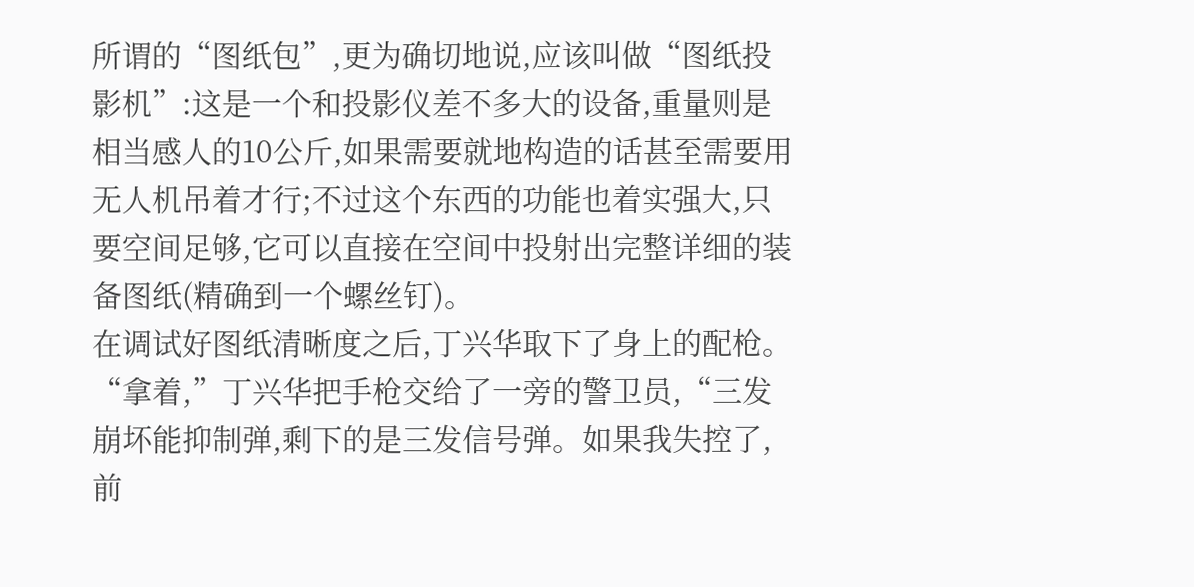所谓的“图纸包”,更为确切地说,应该叫做“图纸投影机”:这是一个和投影仪差不多大的设备,重量则是相当感人的10公斤,如果需要就地构造的话甚至需要用无人机吊着才行;不过这个东西的功能也着实强大,只要空间足够,它可以直接在空间中投射出完整详细的装备图纸(精确到一个螺丝钉)。
在调试好图纸清晰度之后,丁兴华取下了身上的配枪。“拿着,”丁兴华把手枪交给了一旁的警卫员,“三发崩坏能抑制弹,剩下的是三发信号弹。如果我失控了,前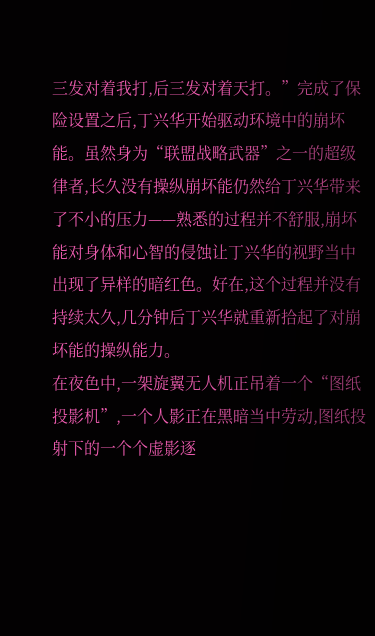三发对着我打,后三发对着天打。”完成了保险设置之后,丁兴华开始驱动环境中的崩坏能。虽然身为“联盟战略武器”之一的超级律者,长久没有操纵崩坏能仍然给丁兴华带来了不小的压力——熟悉的过程并不舒服,崩坏能对身体和心智的侵蚀让丁兴华的视野当中出现了异样的暗红色。好在,这个过程并没有持续太久,几分钟后丁兴华就重新拾起了对崩坏能的操纵能力。
在夜色中,一架旋翼无人机正吊着一个“图纸投影机”,一个人影正在黑暗当中劳动,图纸投射下的一个个虚影逐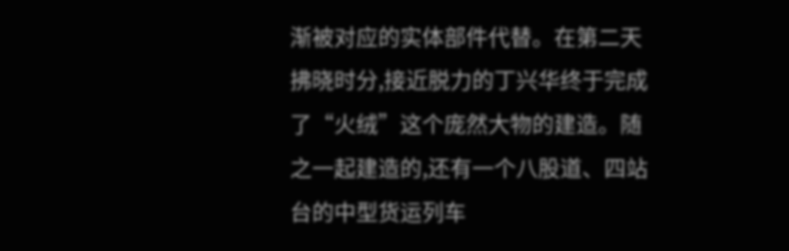渐被对应的实体部件代替。在第二天拂晓时分,接近脱力的丁兴华终于完成了“火绒”这个庞然大物的建造。随之一起建造的,还有一个八股道、四站台的中型货运列车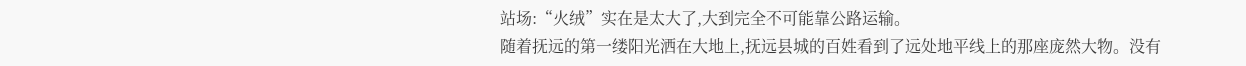站场:“火绒”实在是太大了,大到完全不可能靠公路运输。
随着抚远的第一缕阳光洒在大地上,抚远县城的百姓看到了远处地平线上的那座庞然大物。没有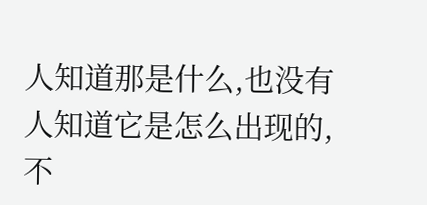人知道那是什么,也没有人知道它是怎么出现的,不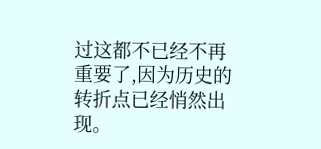过这都不已经不再重要了,因为历史的转折点已经悄然出现。